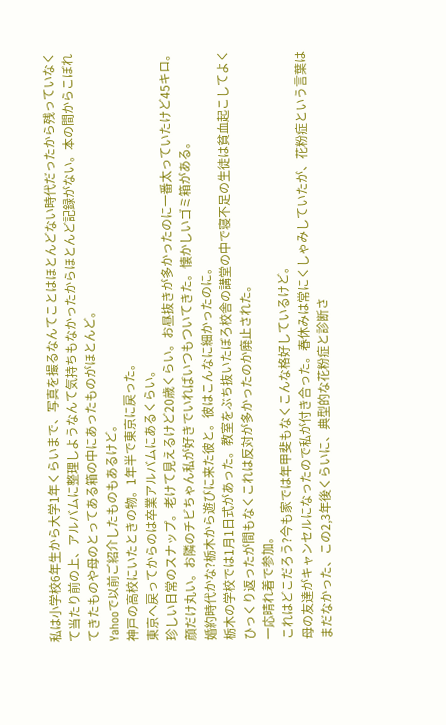私は小学校6年生から大学1年くらいまで、写真を撮るなんてことはほとんどない時代だったから残っていなくて当たり前の上、アルバムに整理しようなんて気持ちもなかったからほとんど記録がない。本の間からこぼれてきたものや母のとってある箱の中にあったものがほとんど。
Yahooで以前ご紹介したものもあるけど。
神戸の高校にいたときの物。1年半で東京に戻った。
東京へ戻ってからのは卒業アルバムにあるくらい。
珍しい日常のスナップ。老けて見えるけど20歳くらい。お昼抜きが多かったのに一番太っていたけど45キロ。顔だけ丸い。お隣のチビちゃん私が好きでいればいつもついてきた。懐かしいゴミ箱がある。
婚約時代かな?栃木から遊びに来た彼と。彼はこんなに細かったのに。
栃木の学校では1月1日式があった。教室をぶち抜いたぼろ校舎の講堂の中で寝不足の生徒は貧血起こしてよくひっくり返ったが間もなくこれは反対が多かったのか廃止された。
一応晴れ着で参加。
これはどこだろう?今も家では年甲斐もなくこんな格好しているけど。
母の友達がキャンセルになったので私が付き合った。春休みは常にくしゃみしていたが、花粉症という言葉はまだなかった、この2,3年後くらいに、典型的な花粉症と診断さ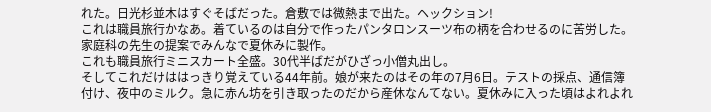れた。日光杉並木はすぐそばだった。倉敷では微熱まで出た。ヘックション!
これは職員旅行かなあ。着ているのは自分で作ったパンタロンスーツ布の柄を合わせるのに苦労した。家庭科の先生の提案でみんなで夏休みに製作。
これも職員旅行ミニスカート全盛。30代半ばだがひざっ小僧丸出し。
そしてこれだけははっきり覚えている44年前。娘が来たのはその年の7月6日。テストの採点、通信簿付け、夜中のミルク。急に赤ん坊を引き取ったのだから産休なんてない。夏休みに入った頃はよれよれ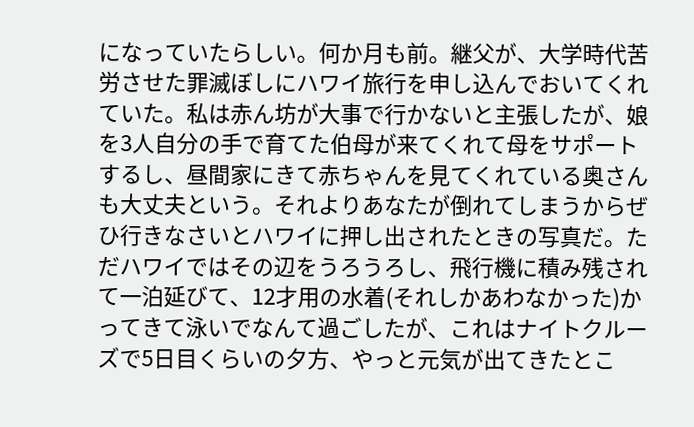になっていたらしい。何か月も前。継父が、大学時代苦労させた罪滅ぼしにハワイ旅行を申し込んでおいてくれていた。私は赤ん坊が大事で行かないと主張したが、娘を3人自分の手で育てた伯母が来てくれて母をサポートするし、昼間家にきて赤ちゃんを見てくれている奥さんも大丈夫という。それよりあなたが倒れてしまうからぜひ行きなさいとハワイに押し出されたときの写真だ。ただハワイではその辺をうろうろし、飛行機に積み残されて一泊延びて、12才用の水着(それしかあわなかった)かってきて泳いでなんて過ごしたが、これはナイトクルーズで5日目くらいの夕方、やっと元気が出てきたとこ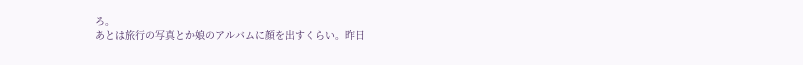ろ。
あとは旅行の写真とか娘のアルバムに顔を出すくらい。昨日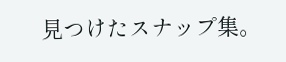見つけたスナップ集。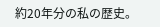約20年分の私の歴史。